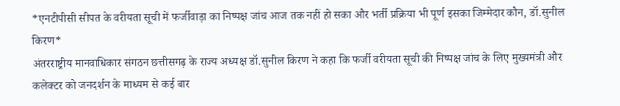*एनटीपीसी सीपत के वरीयता सूची में फर्जीवाड़ा का निष्पक्ष जांच आज तक नहीं हो सका और भर्ती प्रक्रिया भी पूर्ण इसका जिम्मेदार कौन, डॉ.सुनील किरण*
अंतरराष्ट्रीय मानवाधिकार संगठन छत्तीसगढ़ के राज्य अध्यक्ष डॉ.सुनील किरण ने कहा कि फर्जी वरीयता सूची की निष्पक्ष जांच के लिए मुख्यमंत्री और कलेक्टर को जनदर्शन के माध्यम से कई बार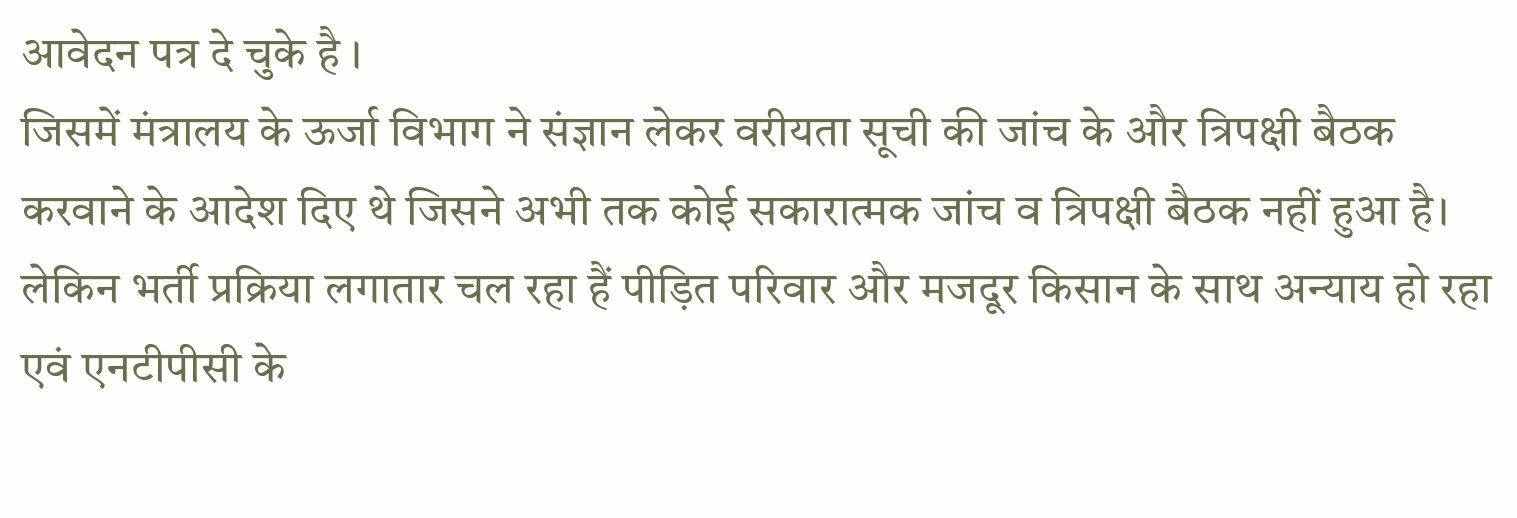आवेदन पत्र दे चुके है ।
जिसमें मंत्रालय के ऊर्जा विभाग ने संज्ञान लेकर वरीयता सूची की जांच के और त्रिपक्षी बैठक करवाने के आदेश दिए थे जिसने अभी तक कोई सकारात्मक जांच व त्रिपक्षी बैठक नहीं हुआ है।
लेकिन भर्ती प्रक्रिया लगातार चल रहा हैं पीड़ित परिवार और मजदूर किसान के साथ अन्याय हो रहा एवं एनटीपीसी के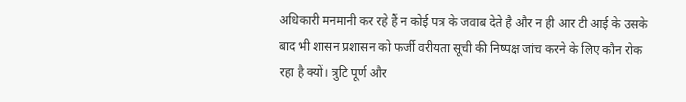अधिकारी मनमानी कर रहे हैं न कोई पत्र के जवाब देते है और न ही आर टी आई के उसके बाद भी शासन प्रशासन को फर्जी वरीयता सूची की निष्पक्ष जांच करने के लिए कौन रोक रहा है क्यों। त्रुटि पूर्ण और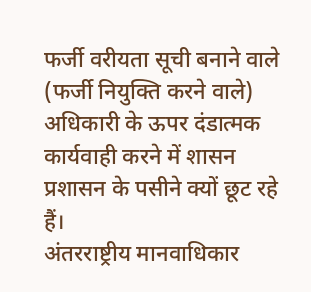फर्जी वरीयता सूची बनाने वाले (फर्जी नियुक्ति करने वाले) अधिकारी के ऊपर दंडात्मक कार्यवाही करने में शासन प्रशासन के पसीने क्यों छूट रहे हैं।
अंतरराष्ट्रीय मानवाधिकार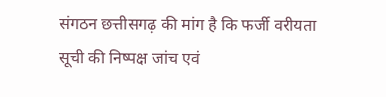संगठन छत्तीसगढ़ की मांग है कि फर्जी वरीयता सूची की निष्पक्ष जांच एवं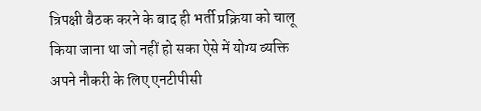त्रिपक्षी बैठक करने के बाद ही भर्ती प्रक्रिया को चालू किया जाना था जो नहीं हो सका ऐसे में योग्य व्यक्ति अपने नौकरी के लिए एनटीपीसी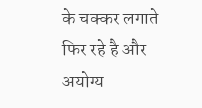के चक्कर लगाते फिर रहे है और अयोग्य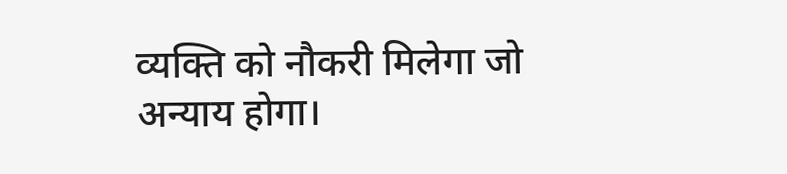व्यक्ति को नौकरी मिलेगा जो अन्याय होगा।